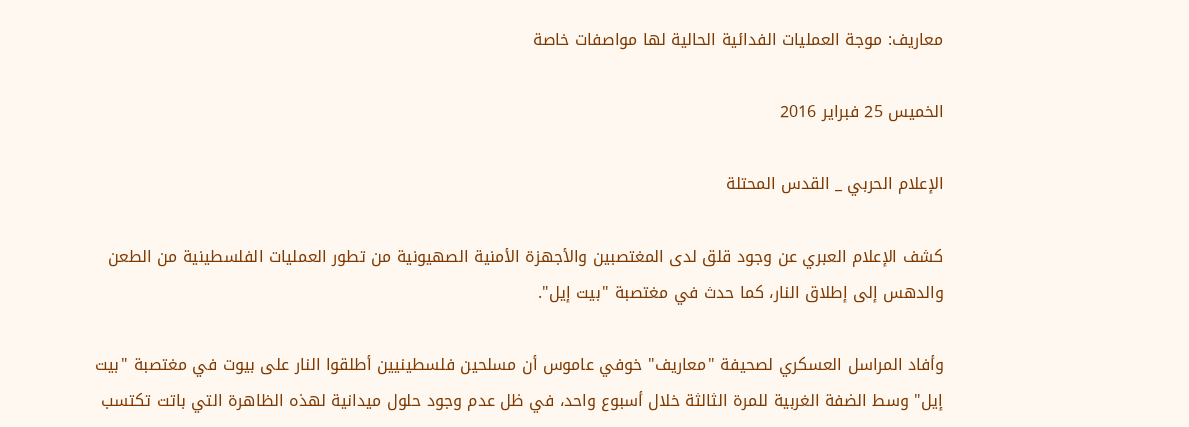معاريف: موجة العمليات الفدائية الحالية لها مواصفات خاصة

الخميس 25 فبراير 2016

الإعلام الحربي _ القدس المحتلة

كشف الإعلام العبري عن وجود قلق لدى المغتصبين والأجهزة الأمنية الصهيونية من تطور العمليات الفلسطينية من الطعن والدهس إلى إطلاق النار، كما حدث في مغتصبة "بيت إيل".

وأفاد المراسل العسكري لصحيفة "معاريف" خوفي عاموس أن مسلحين فلسطينيين أطلقوا النار على بيوت في مغتصبة "بيت إيل" وسط الضفة الغربية للمرة الثالثة خلال أسبوع واحد، في ظل عدم وجود حلول ميدانية لهذه الظاهرة التي باتت تكتسب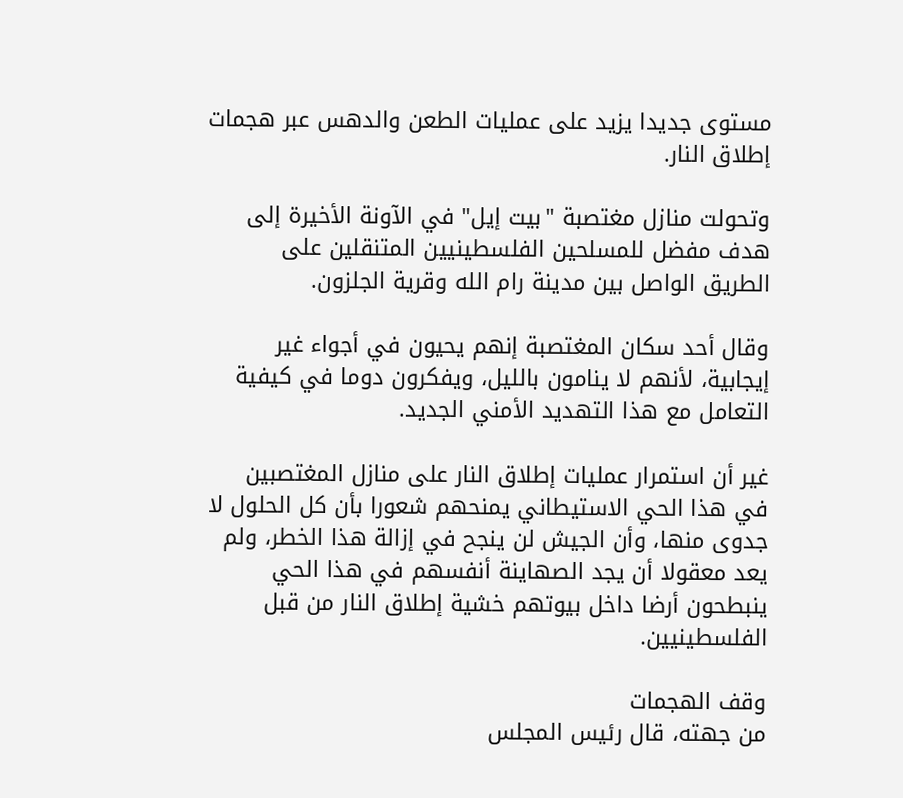مستوى جديدا يزيد على عمليات الطعن والدهس عبر هجمات إطلاق النار.

وتحولت منازل مغتصبة "بيت إيل" في الآونة الأخيرة إلى هدف مفضل للمسلحين الفلسطينيين المتنقلين على الطريق الواصل بين مدينة رام الله وقرية الجلزون.

وقال أحد سكان المغتصبة إنهم يحيون في أجواء غير إيجابية، لأنهم لا ينامون بالليل، ويفكرون دوما في كيفية التعامل مع هذا التهديد الأمني الجديد.

غير أن استمرار عمليات إطلاق النار على منازل المغتصبين في هذا الحي الاستيطاني يمنحهم شعورا بأن كل الحلول لا جدوى منها، وأن الجيش لن ينجح في إزالة هذا الخطر، ولم يعد معقولا أن يجد الصهاينة أنفسهم في هذا الحي ينبطحون أرضا داخل بيوتهم خشية إطلاق النار من قبل الفلسطينيين.

وقف الهجمات
من جهته، قال رئيس المجلس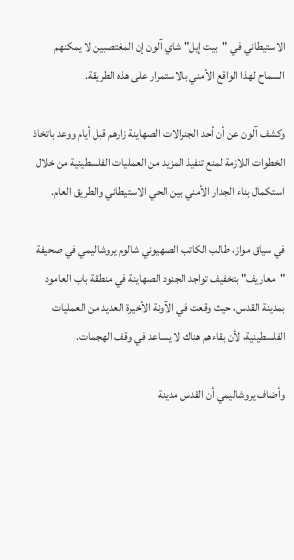الاستيطاني في "بيت إيل" شاي آلون إن المغتصبين لا يمكنهم السماح لهذا الواقع الأمني بالاستمرار على هذه الطريقة.

وكشف آلون عن أن أحد الجنرالات الصهاينة زارهم قبل أيام ووعد باتخاذ الخطوات اللازمة لمنع تنفيذ المزيد من العمليات الفلسطينية من خلال استكمال بناء الجدار الأمني بين الحي الاستيطاني والطريق العام.

في سياق مواز، طالب الكاتب الصهيوني شالوم يروشاليمي في صحيفة "معاريف" بتخفيف تواجد الجنود الصهاينة في منطقة باب العامود بمدينة القدس، حيث وقعت في الآونة الأخيرة العديد من العمليات الفلسطينية، لأن بقاءهم هناك لا يساعد في وقف الهجمات.

وأضاف يروشاليمي أن القدس مدينة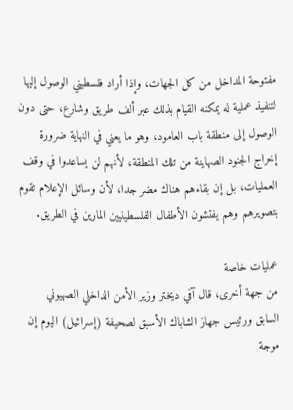مفتوحة المداخل من كل الجهات، وإذا أراد فلسطيني الوصول إليها لتنفيذ عملية له يمكنه القيام بذلك عبر ألف طريق وشارع، حتى دون الوصول إلى منطقة باب العامود، وهو ما يعني في النهاية ضرورة إخراج الجنود الصهاينة من تلك المنطقة، لأنهم لن يساعدوا في وقف العمليات، بل إن بقاءهم هناك مضر جدا، لأن وسائل الإعلام تقوم بتصويرهم وهم يفتشون الأطفال الفلسطينيين المارين في الطريق.

عمليات خاصة
من جهة أخرى، قال آفي ديختر وزير الأمن الداخلي الصهيوني السابق ورئيس جهاز الشاباك الأسبق لصحيفة (إسرائيل) اليوم إن موجة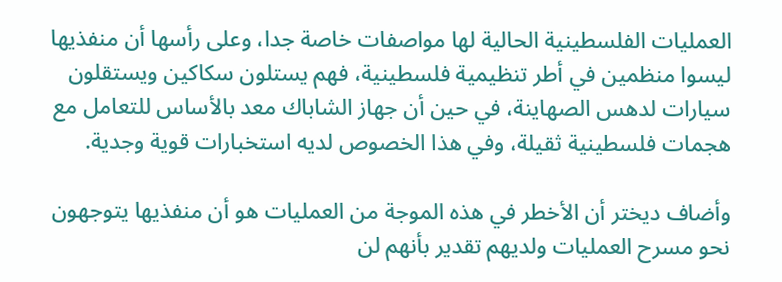العمليات الفلسطينية الحالية لها مواصفات خاصة جدا، وعلى رأسها أن منفذيها ليسوا منظمين في أطر تنظيمية فلسطينية، فهم يستلون سكاكين ويستقلون سيارات لدهس الصهاينة، في حين أن جهاز الشاباك معد بالأساس للتعامل مع هجمات فلسطينية ثقيلة، وفي هذا الخصوص لديه استخبارات قوية وجدية.

وأضاف ديختر أن الأخطر في هذه الموجة من العمليات هو أن منفذيها يتوجهون نحو مسرح العمليات ولديهم تقدير بأنهم لن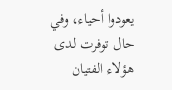يعودوا أحياء، وفي حال توفرت لدى هؤلاء الفتيان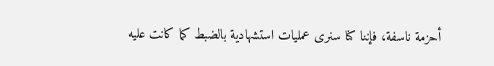أحزمة ناسفة، فإننا كنا سنرى عمليات استشهادية بالضبط كما كانت عليه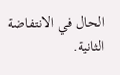الحال في الانتفاضة الثانية.